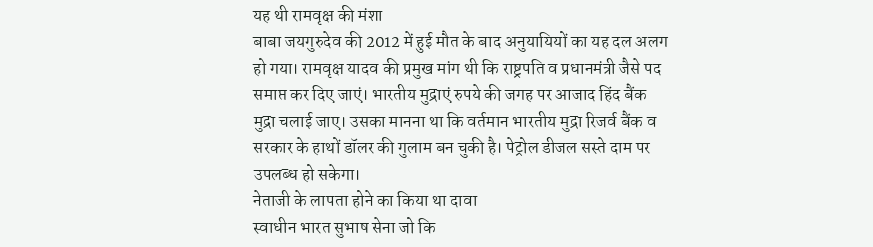यह थी रामवृक्ष की मंशा
बाबा जयगुरुदेव की 2012 में हुई मौत के बाद अनुयायियों का यह दल अलग हो गया। रामवृक्ष यादव की प्रमुख मांग थी कि राष्ट्रपति व प्रधानमंत्री जैसे पद समाप्त कर दिए जाएं। भारतीय मुद्राएं रुपये की जगह पर आजाद हिंद बैंक मुद्रा चलाई जाए। उसका मानना था कि वर्तमान भारतीय मुद्रा रिजर्व बैंक व सरकार के हाथों डॉलर की गुलाम बन चुकी है। पेट्रोल डीजल सस्ते दाम पर उपलब्ध हो सकेगा।
नेताजी के लापता होने का किया था दावा
स्वाधीन भारत सुभाष सेना जो कि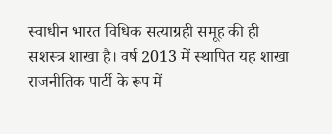स्वाधीन भारत विधिक सत्याग्रही समूह की ही सशस्त्र शाखा है। वर्ष 2013 में स्थापित यह शाखा राजनीतिक पार्टी के रूप में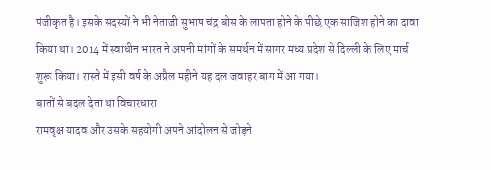पंजीकृत है। इसके सदस्यों ने भी नेताजी सुभाष चंद्र बोस के लापता होने के पीछे एक साजिश होने का दावा किया था। 2014 में स्वाधीन भारत ने अपनी मांगों के समर्थन में सागर मध्य प्रदेश से दिल्ली के लिए मार्च शुरू किया। रास्ते में इसी वर्ष के अप्रैल महीने यह दल जवाहर बाग में आ गया।
बातों से बदल देता था विचारधारा
रामवृक्ष यादव और उसके सहयोगी अपने आंदोलन से जोड़ने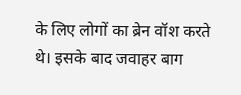के लिए लोगों का ब्रेन वॉश करते थे। इसके बाद जवाहर बाग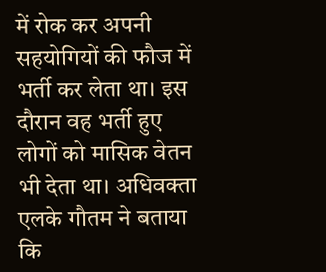में रोक कर अपनी सहयोगियों की फौज में भर्ती कर लेता था। इस दौरान वह भर्ती हुए लोगों को मासिक वेतन भी देता था। अधिवक्ता एलके गौतम ने बताया कि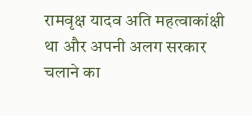रामवृक्ष यादव अति महत्वाकांक्षी था और अपनी अलग सरकार चलाने का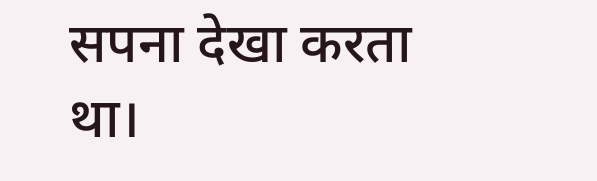सपना देखा करता था।